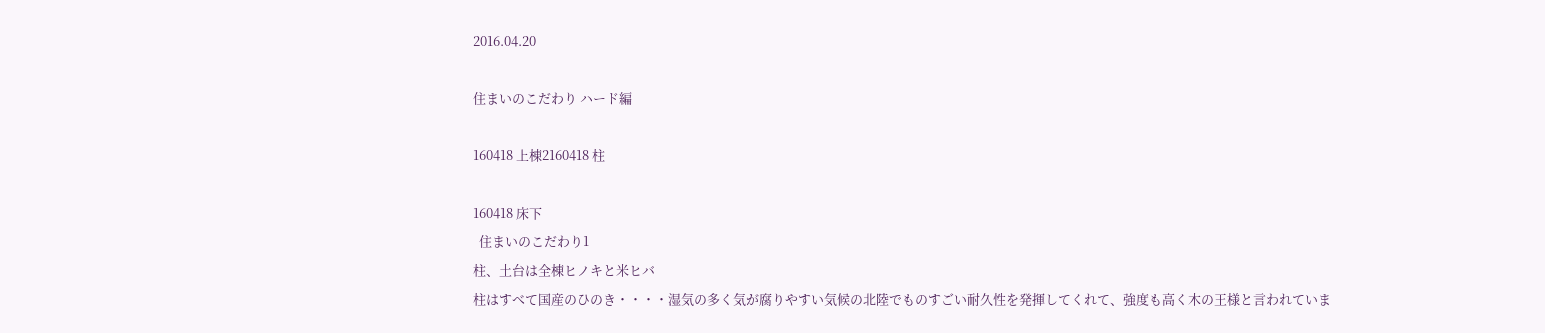2016.04.20

住まいのこだわり ハード編

160418 上棟2160418 柱

160418 床下
  住まいのこだわり1
柱、土台は全棟ヒノキと米ヒバ
柱はすべて国産のひのき・・・・湿気の多く気が腐りやすい気候の北陸でものすごい耐久性を発揮してくれて、強度も高く木の王様と言われていま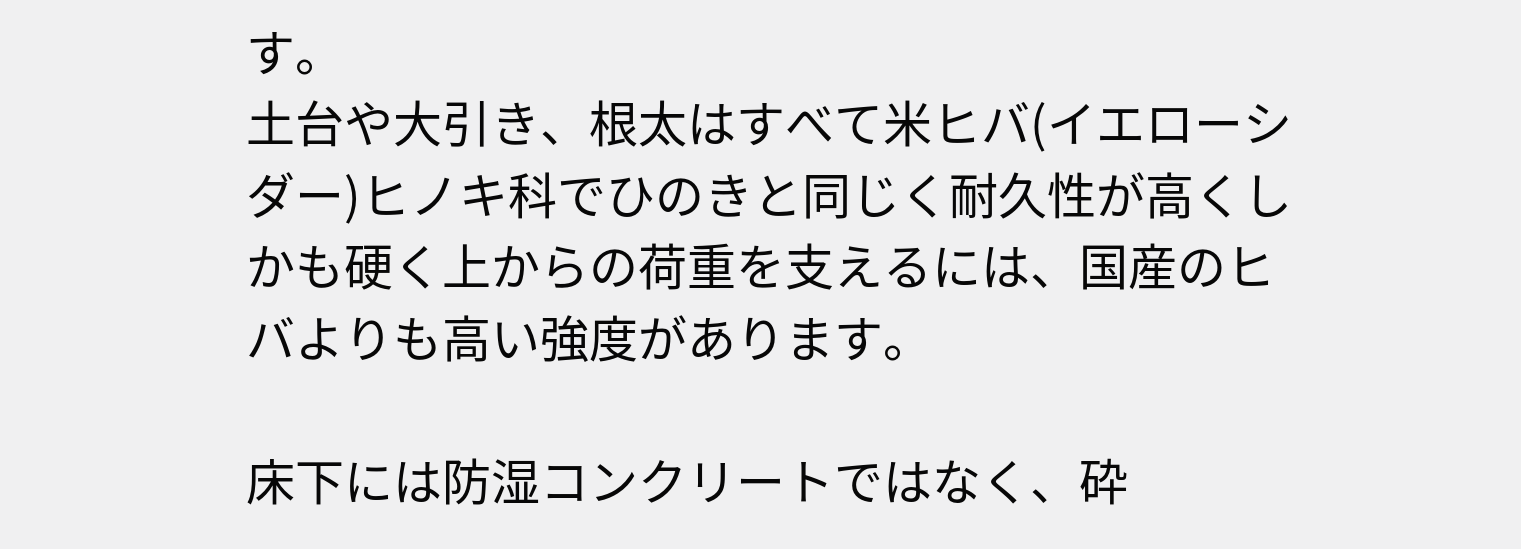す。
土台や大引き、根太はすべて米ヒバ(イエローシダー)ヒノキ科でひのきと同じく耐久性が高くしかも硬く上からの荷重を支えるには、国産のヒバよりも高い強度があります。

床下には防湿コンクリートではなく、砕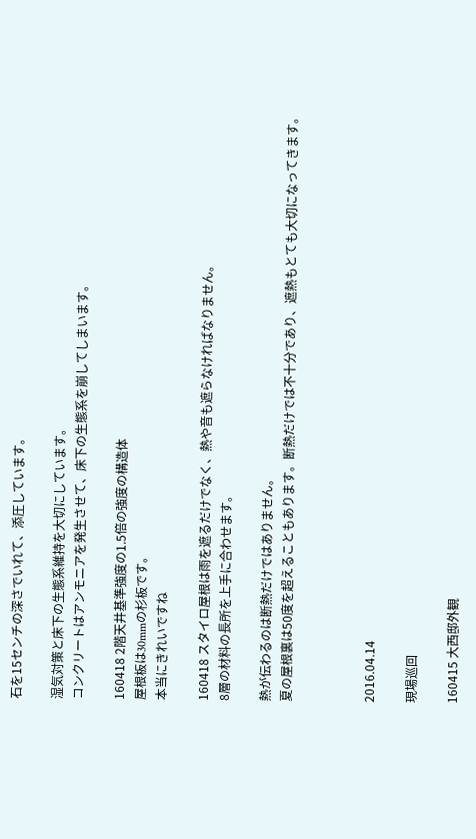石を15センチの深さでいれて、添圧しています。

湿気対策と床下の生態系維持を大切にしています。
コンクリートはアンモニアを発生させて、床下の生態系を崩してしまいます。

160418 2階天井基準強度の1.5倍の強度の構造体
屋根板は30mmの杉板です。
本当にきれいですね

160418 スタイロ屋根は雨を遮るだけでなく、熱や音も遮らなければなりません。
8層の材料の長所を上手に合わせます。

熱が伝わるのは断熱だけではありません。
夏の屋根裏は50度を超えることもあります。断熱だけでは不十分であり、遮熱もとても大切になってきます。



2016.04.14

現場巡回

160415 大西邸外観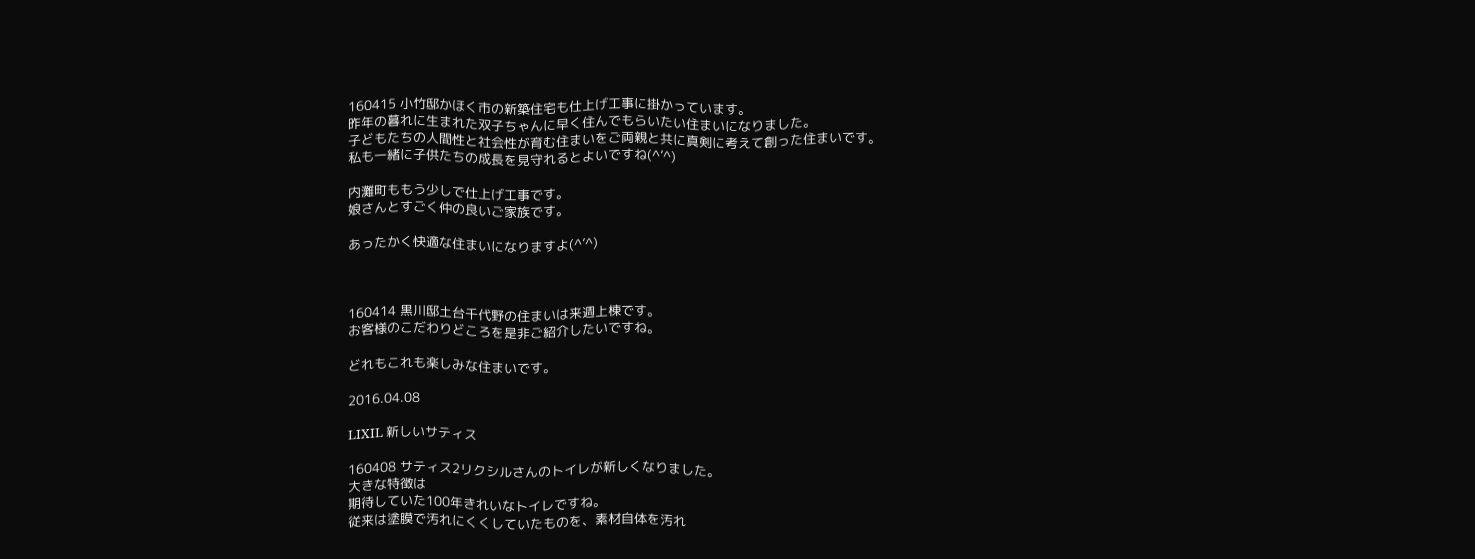160415 小竹邸かほく市の新築住宅も仕上げ工事に掛かっています。
昨年の暮れに生まれた双子ちゃんに早く住んでもらいたい住まいになりました。
子どもたちの人間性と社会性が育む住まいをご両親と共に真剣に考えて創った住まいです。
私も一緒に子供たちの成長を見守れるとよいですね(^’^)

内灘町ももう少しで仕上げ工事です。
娘さんとすごく仲の良いご家族です。

あったかく快適な住まいになりますよ(^’^)



160414 黒川邸土台千代野の住まいは来週上棟です。
お客様のこだわりどころを是非ご紹介したいですね。

どれもこれも楽しみな住まいです。

2016.04.08

LIXIL 新しいサティス

160408 サティス2リクシルさんのトイレが新しくなりました。
大きな特徴は
期待していた100年きれいなトイレですね。
従来は塗膜で汚れにくくしていたものを、素材自体を汚れ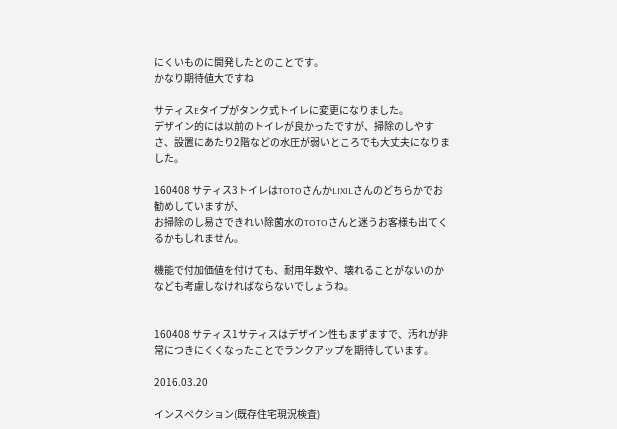にくいものに開発したとのことです。
かなり期待値大ですね

サティスEタイプがタンク式トイレに変更になりました。
デザイン的には以前のトイレが良かったですが、掃除のしやすさ、設置にあたり2階などの水圧が弱いところでも大丈夫になりました。

160408 サティス3トイレはTOTOさんかLIXILさんのどちらかでお勧めしていますが、
お掃除のし易さできれい除菌水のTOTOさんと迷うお客様も出てくるかもしれません。

機能で付加価値を付けても、耐用年数や、壊れることがないのかなども考慮しなければならないでしょうね。


160408 サティス1サティスはデザイン性もまずますで、汚れが非常につきにくくなったことでランクアップを期待しています。

2016.03.20

インスペクション(既存住宅現況検査)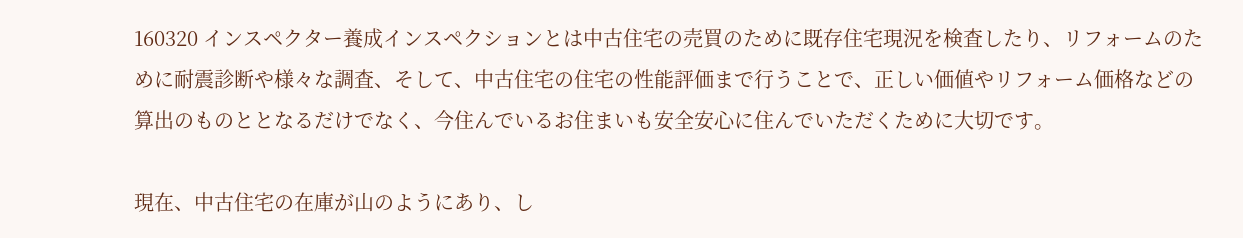160320 インスペクター養成インスペクションとは中古住宅の売買のために既存住宅現況を検査したり、リフォームのために耐震診断や様々な調査、そして、中古住宅の住宅の性能評価まで行うことで、正しい価値やリフォーム価格などの算出のものととなるだけでなく、今住んでいるお住まいも安全安心に住んでいただくために大切です。

現在、中古住宅の在庫が山のようにあり、し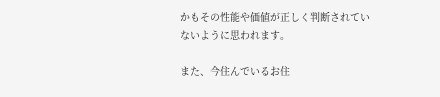かもその性能や価値が正しく判断されていないように思われます。

また、今住んでいるお住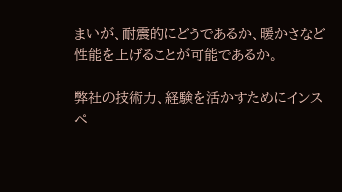まいが、耐震的にどうであるか、暖かさなど性能を上げることが可能であるか。

弊社の技術力、経験を活かすためにインスペ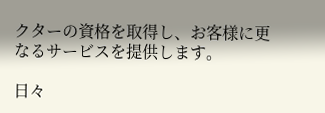クターの資格を取得し、お客様に更なるサービスを提供します。

日々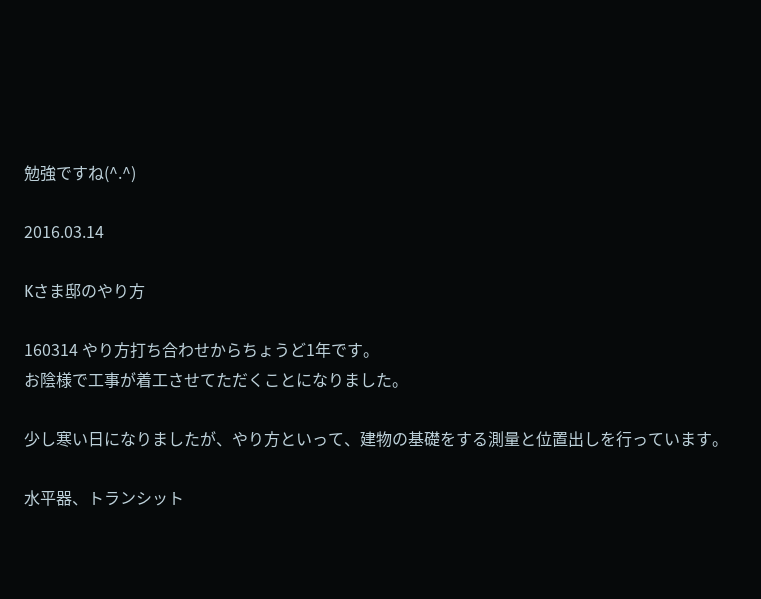勉強ですね(^.^)

2016.03.14

Kさま邸のやり方

160314 やり方打ち合わせからちょうど1年です。
お陰様で工事が着工させてただくことになりました。

少し寒い日になりましたが、やり方といって、建物の基礎をする測量と位置出しを行っています。

水平器、トランシット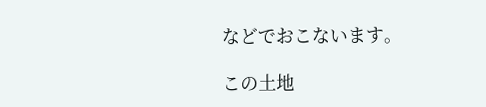などでおこないます。

この土地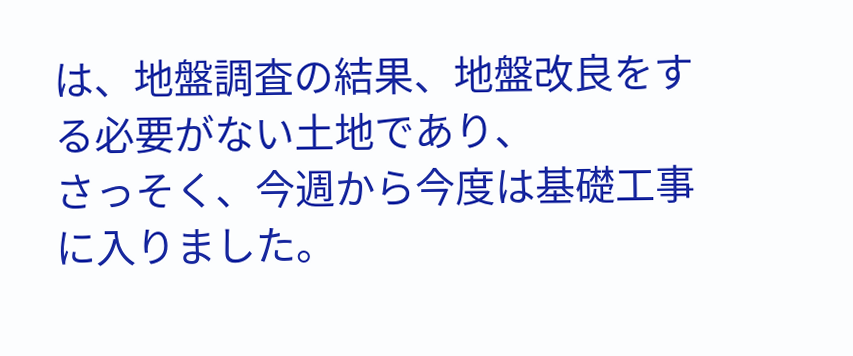は、地盤調査の結果、地盤改良をする必要がない土地であり、
さっそく、今週から今度は基礎工事に入りました。